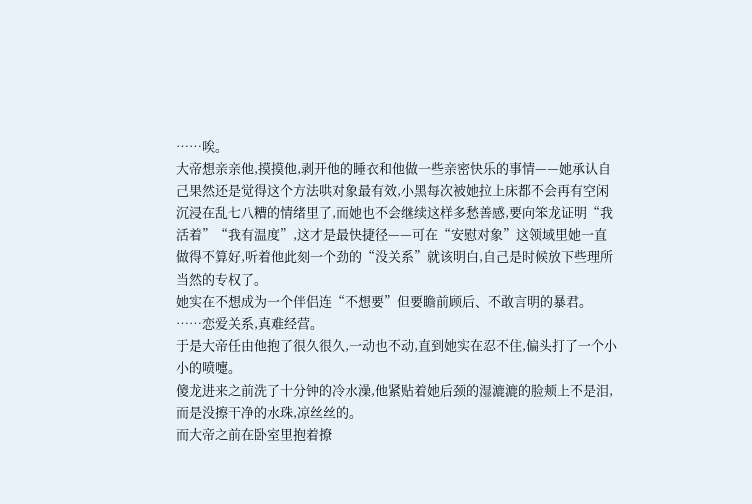……唉。
大帝想亲亲他,摸摸他,剥开他的睡衣和他做一些亲密快乐的事情——她承认自己果然还是觉得这个方法哄对象最有效,小黑每次被她拉上床都不会再有空闲沉浸在乱七八糟的情绪里了,而她也不会继续这样多愁善感,要向笨龙证明“我活着”“我有温度”,这才是最快捷径——可在“安慰对象”这领域里她一直做得不算好,听着他此刻一个劲的“没关系”就该明白,自己是时候放下些理所当然的专权了。
她实在不想成为一个伴侣连“不想要”但要瞻前顾后、不敢言明的暴君。
……恋爱关系,真难经营。
于是大帝任由他抱了很久很久,一动也不动,直到她实在忍不住,偏头打了一个小小的喷嚏。
傻龙进来之前洗了十分钟的冷水澡,他紧贴着她后颈的湿漉漉的脸颊上不是泪,而是没擦干净的水珠,凉丝丝的。
而大帝之前在卧室里抱着撩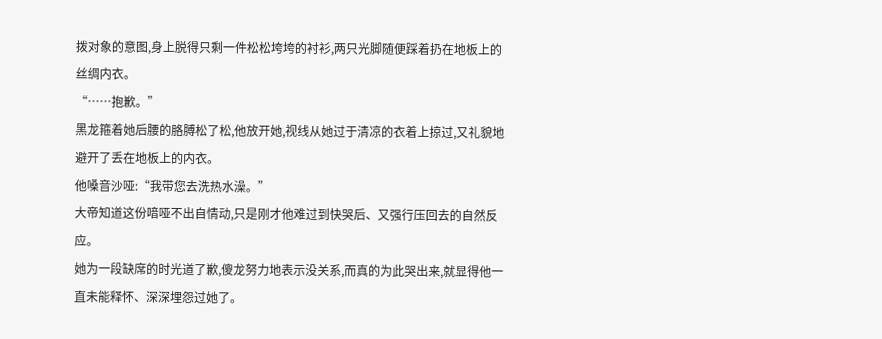拨对象的意图,身上脱得只剩一件松松垮垮的衬衫,两只光脚随便踩着扔在地板上的丝绸内衣。
“……抱歉。”
黑龙箍着她后腰的胳膊松了松,他放开她,视线从她过于清凉的衣着上掠过,又礼貌地避开了丢在地板上的内衣。
他嗓音沙哑:“我带您去洗热水澡。”
大帝知道这份喑哑不出自情动,只是刚才他难过到快哭后、又强行压回去的自然反应。
她为一段缺席的时光道了歉,傻龙努力地表示没关系,而真的为此哭出来,就显得他一直未能释怀、深深埋怨过她了。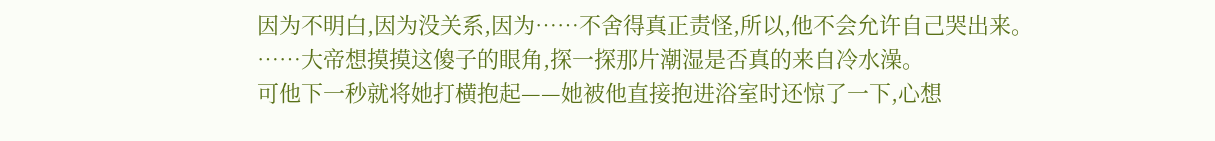因为不明白,因为没关系,因为……不舍得真正责怪,所以,他不会允许自己哭出来。
……大帝想摸摸这傻子的眼角,探一探那片潮湿是否真的来自冷水澡。
可他下一秒就将她打横抱起——她被他直接抱进浴室时还惊了一下,心想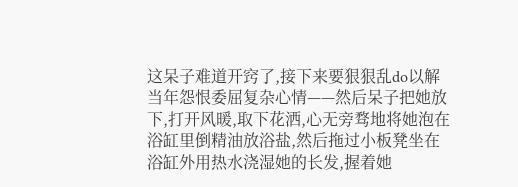这呆子难道开窍了,接下来要狠狠乱do以解当年怨恨委屈复杂心情——然后呆子把她放下,打开风暖,取下花洒,心无旁骛地将她泡在浴缸里倒精油放浴盐,然后拖过小板凳坐在浴缸外用热水浇湿她的长发,握着她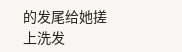的发尾给她搓上洗发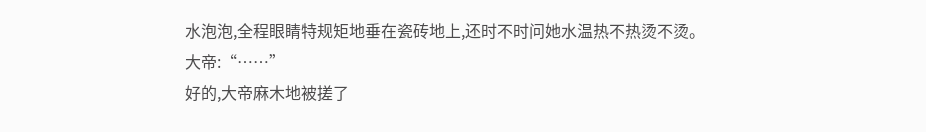水泡泡,全程眼睛特规矩地垂在瓷砖地上,还时不时问她水温热不热烫不烫。
大帝:“……”
好的,大帝麻木地被搓了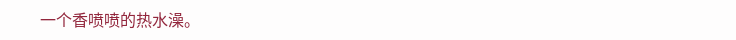一个香喷喷的热水澡。